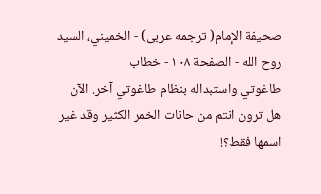صحيفة الإمام( ترجمه عربى) - الخميني، السيد روح الله - الصفحة ١٠٨ - خطاب
طاغوتي واستبداله بنظام طاغوتي آخر. الآن هل ترون انتم من حانات الخمر الكثير وقد غير اسمها فقط؟!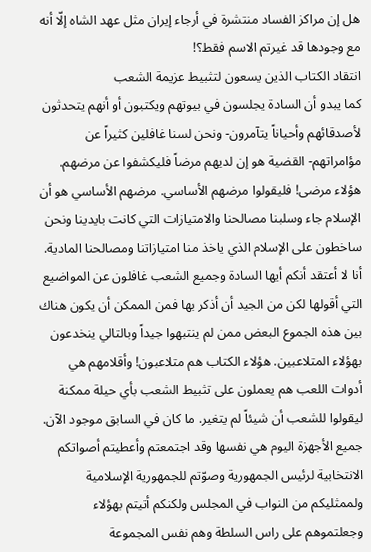هل إن مراكز الفساد منتشرة في أرجاء إيران مثل عهد الشاه إلّا أنه مع وجودها قد غيرتم الاسم فقط؟!
انتقاد الكتاب الذين يسعون لتثبيط عزيمة الشعب
كما يبدو أن السادة يجلسون في بيوتهم ويكتبون أو أنهم يتحدثون لأصدقائهم وأحياناً يتآمرون- ونحن لسنا غافلين كثيراً عن مؤامراتهم- القضية هو إن لديهم مرضاً فليكشفوا عن مرضهم. هؤلاء مرضى! فليقولوا مرضهم الأساسي. مرضهم الأساسي هو أن الإسلام جاء وسلبنا مصالحنا والامتيازات التي كانت بايدينا ونحن ساخطون على الإسلام الذي ياخذ منا امتيازاتنا ومصالحنا المادية. أنا لا أعتقد أنكم أيها السادة وجميع الشعب غافلون عن المواضيع التي أقولها لكن من الجيد أن أذكر بها فمن الممكن أن يكون هناك بين هذه الجموع البعض ممن لم ينتبهوا جيداً وبالتالي ينخدعون بهؤلاء المتلاعبين. هؤلاء الكتاب هم متلاعبون! وأقلامهم هي أدوات اللعب هم يعملون على تثبيط الشعب بأي حيلة ممكنة ليقولوا للشعب أن شيئاً لم يتغير. ما كان في السابق موجود الآن. جميع الأجهزة اليوم هي نفسها وقد اجتمعتم وأعطيتم أصواتكم الانتخابية لرئيس الجمهورية وصوّتم للجمهورية الإسلامية ولممثليكم من النواب في المجلس ولكنكم أتيتم بهؤلاء وجعلتموهم على راس السلطة وهم نفس المجموعة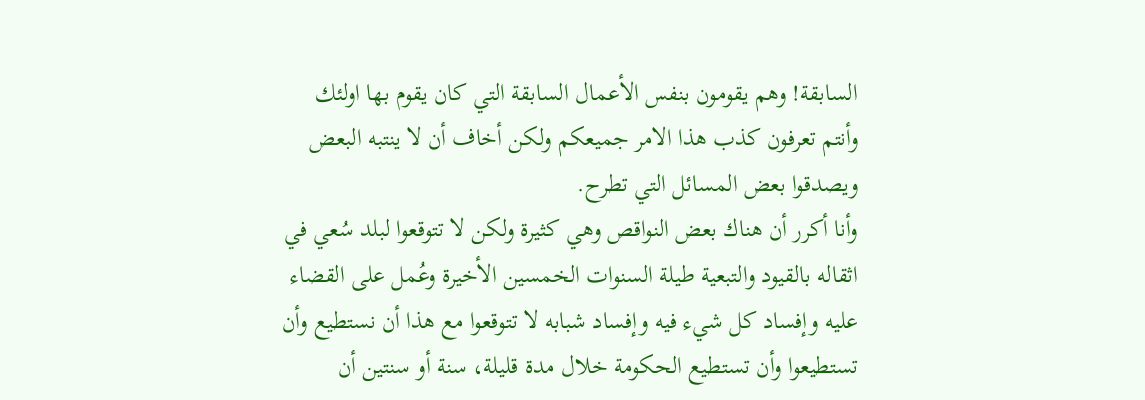السابقة! وهم يقومون بنفس الأعمال السابقة التي كان يقوم بها اولئك وأنتم تعرفون كذب هذا الامر جميعكم ولكن أخاف أن لا ينتبه البعض ويصدقوا بعض المسائل التي تطرح.
وأنا أكرر أن هناك بعض النواقص وهي كثيرة ولكن لا تتوقعوا لبلد سُعي في اثقاله بالقيود والتبعية طيلة السنوات الخمسين الأخيرة وعُمل على القضاء عليه وإفساد كل شيء فيه وإفساد شبابه لا تتوقعوا مع هذا أن نستطيع وأن تستطيعوا وأن تستطيع الحكومة خلال مدة قليلة، سنة أو سنتين أن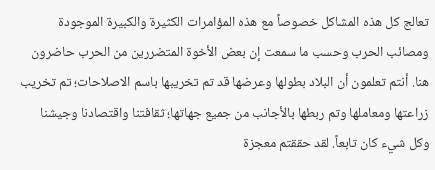تعالج كل هذه المشاكل خصوصاً مع هذه المؤامرات الكثيرة والكبيرة الموجودة ومصائب الحرب وحسب ما سمعت إن بعض الأخوة المتضررين من الحرب حاضرون هنا. أنتم تعلمون أن البلاد بطولها وعرضها قد تم تخريبها باسم الاصلاحات؛ تم تخريب زراعتها ومعاملها وتم ربطها بالأجانب من جميع جهاتها؛ ثقافتنا واقتصادنا وجيشنا وكل شيء كان تابعاً. لقد حققتم معجزة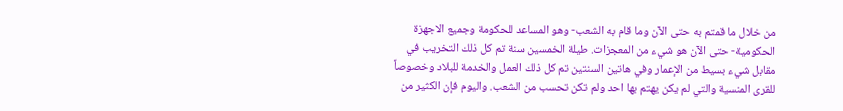من خلال ما قمتم به حتى الآن وما قام به الشعب- وهو المساعد للحكومة وجميع الاجهزة الحكومية- حتى الآن هو شيء من المعجزات. طيلة الخمسين سنة تم كل ذلك التخريب في مقابل شيء بسيط من الإعمار وفي هاتين السنتين تم كل ذلك العمل والخدمة للبلاد وخصوصاً للقرى المنسية والتي لم يكن يهتم بها احد ولم تكن تحسب من الشعب. واليوم فإن الكثير من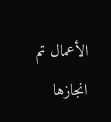الأعمال تم انجازها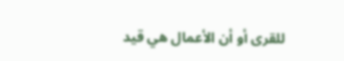للقرى أو أن الأعمال هي قيد